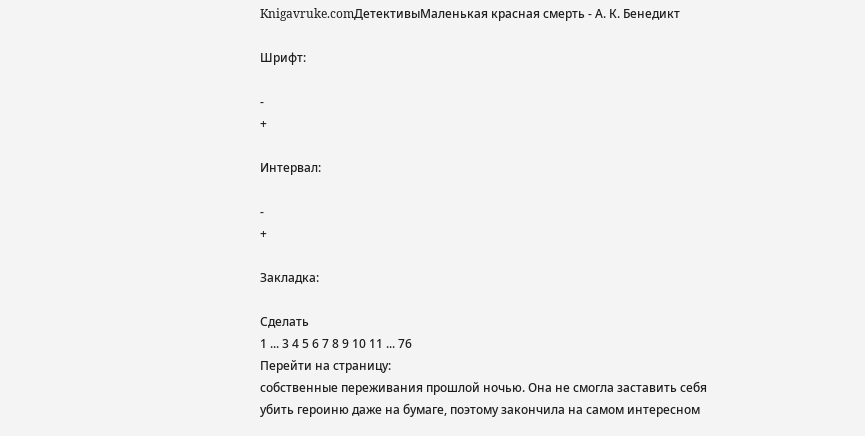Knigavruke.comДетективыМаленькая красная смерть - А. К. Бенедикт

Шрифт:

-
+

Интервал:

-
+

Закладка:

Сделать
1 ... 3 4 5 6 7 8 9 10 11 ... 76
Перейти на страницу:
собственные переживания прошлой ночью. Она не смогла заставить себя убить героиню даже на бумаге, поэтому закончила на самом интересном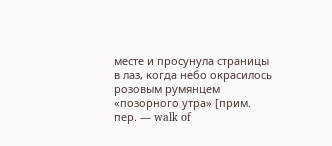месте и просунула страницы в лаз, когда небо окрасилось розовым румянцем «позорного утра» [прим. пер. — walk of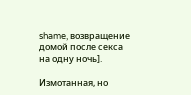shame, возвращение домой после секса на одну ночь].

Измотанная, но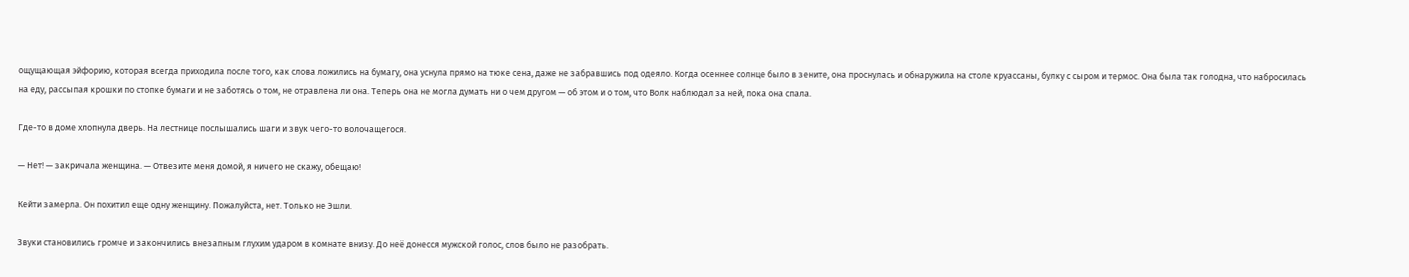ощущающая эйфорию, которая всегда приходила после того, как слова ложились на бумагу, она уснула прямо на тюке сена, даже не забравшись под одеяло. Когда осеннее солнце было в зените, она проснулась и обнаружила на столе круассаны, булку с сыром и термос. Она была так голодна, что набросилась на еду, рассыпая крошки по стопке бумаги и не заботясь о том, не отравлена ли она. Теперь она не могла думать ни о чем другом — об этом и о том, что Волк наблюдал за ней, пока она спала.

Где-то в доме хлопнула дверь. На лестнице послышались шаги и звук чего-то волочащегося.

— Нет! — закричала женщина. — Отвезите меня домой, я ничего не скажу, обещаю!

Кейти замерла. Он похитил еще одну женщину. Пожалуйста, нет. Только не Эшли.

Звуки становились громче и закончились внезапным глухим ударом в комнате внизу. До неё донесся мужской голос, слов было не разобрать.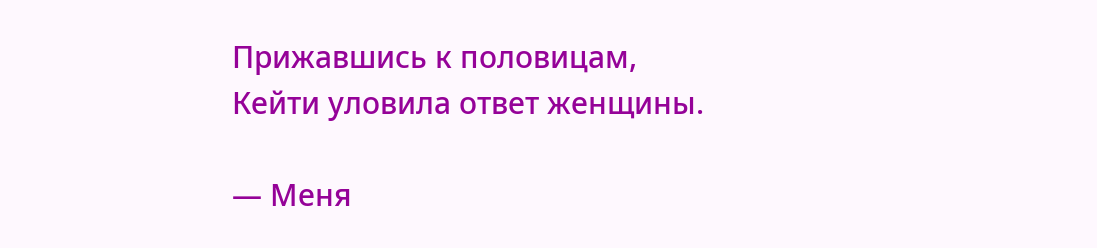Прижавшись к половицам, Кейти уловила ответ женщины.

— Меня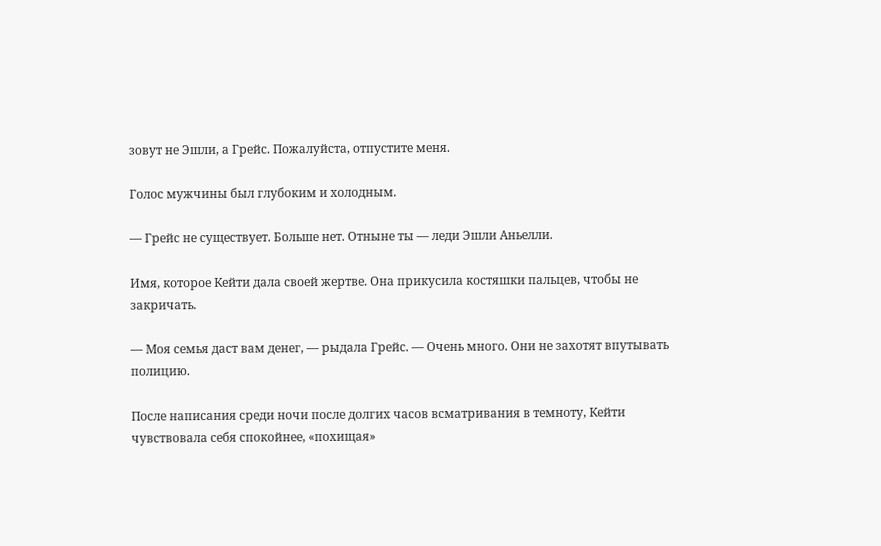зовут не Эшли, а Грейс. Пожалуйста, отпустите меня.

Голос мужчины был глубоким и холодным.

— Грейс не существует. Больше нет. Отныне ты — леди Эшли Аньелли.

Имя, которое Кейти дала своей жертве. Она прикусила костяшки пальцев, чтобы не закричать.

— Моя семья даст вам денег, — рыдала Грейс. — Очень много. Они не захотят впутывать полицию.

После написания среди ночи после долгих часов всматривания в темноту, Кейти чувствовала себя спокойнее, «похищая»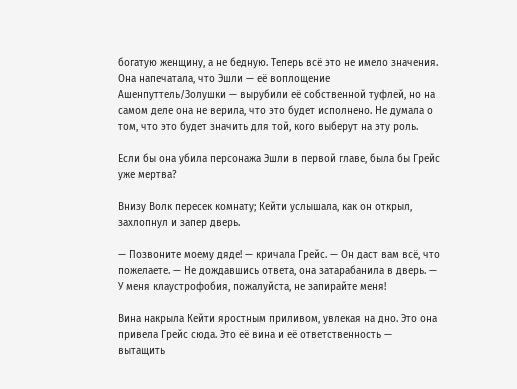богатую женщину, а не бедную. Теперь всё это не имело значения. Она напечатала, что Эшли — её воплощение Ашенпуттель/Золушки — вырубили её собственной туфлей, но на самом деле она не верила, что это будет исполнено. Не думала о том, что это будет значить для той, кого выберут на эту роль.

Если бы она убила персонажа Эшли в первой главе, была бы Грейс уже мертва?

Внизу Волк пересек комнату; Кейти услышала, как он открыл, захлопнул и запер дверь.

— Позвоните моему дяде! — кричала Грейс. — Он даст вам всё, что пожелаете. — Не дождавшись ответа, она затарабанила в дверь. — У меня клаустрофобия, пожалуйста, не запирайте меня!

Вина накрыла Кейти яростным приливом, увлекая на дно. Это она привела Грейс сюда. Это её вина и её ответственность — вытащить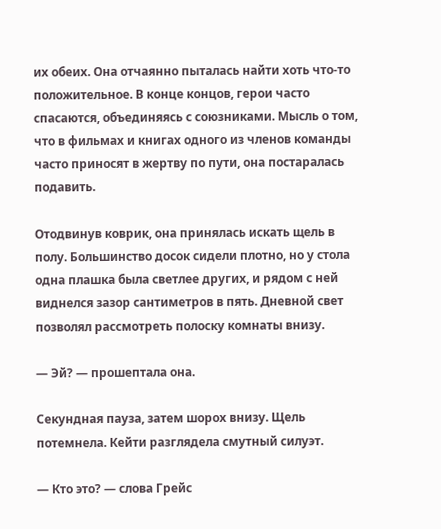их обеих. Она отчаянно пыталась найти хоть что-то положительное. В конце концов, герои часто спасаются, объединяясь с союзниками. Мысль о том, что в фильмах и книгах одного из членов команды часто приносят в жертву по пути, она постаралась подавить.

Отодвинув коврик, она принялась искать щель в полу. Большинство досок сидели плотно, но у стола одна плашка была светлее других, и рядом с ней виднелся зазор сантиметров в пять. Дневной свет позволял рассмотреть полоску комнаты внизу.

— Эй? — прошептала она.

Секундная пауза, затем шорох внизу. Щель потемнела. Кейти разглядела смутный силуэт.

— Кто это? — слова Грейс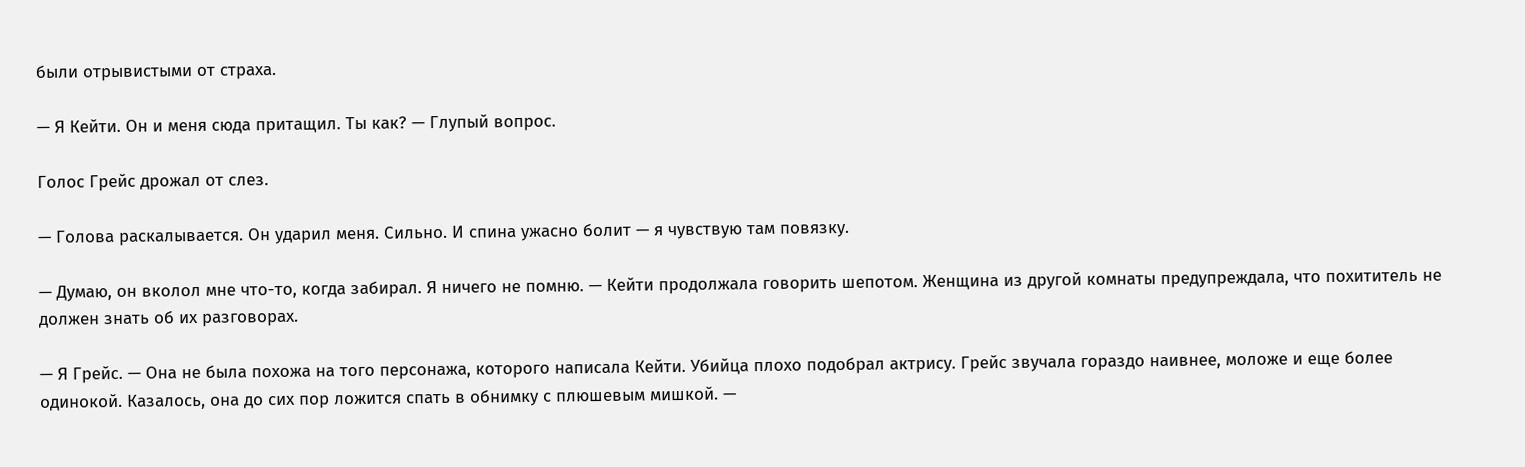были отрывистыми от страха.

— Я Кейти. Он и меня сюда притащил. Ты как? — Глупый вопрос.

Голос Грейс дрожал от слез.

— Голова раскалывается. Он ударил меня. Сильно. И спина ужасно болит — я чувствую там повязку.

— Думаю, он вколол мне что-то, когда забирал. Я ничего не помню. — Кейти продолжала говорить шепотом. Женщина из другой комнаты предупреждала, что похититель не должен знать об их разговорах.

— Я Грейс. — Она не была похожа на того персонажа, которого написала Кейти. Убийца плохо подобрал актрису. Грейс звучала гораздо наивнее, моложе и еще более одинокой. Казалось, она до сих пор ложится спать в обнимку с плюшевым мишкой. —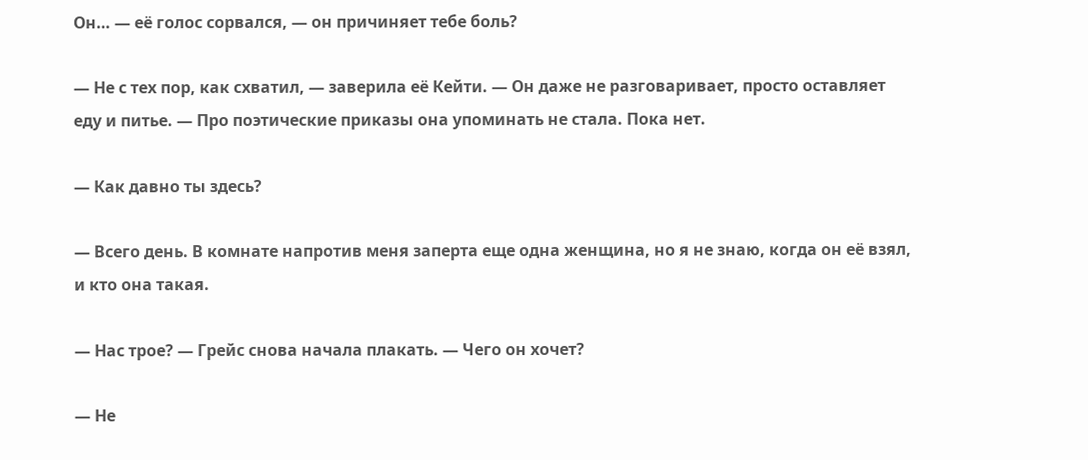Он… — её голос сорвался, — он причиняет тебе боль?

— Не с тех пор, как схватил, — заверила её Кейти. — Он даже не разговаривает, просто оставляет еду и питье. — Про поэтические приказы она упоминать не стала. Пока нет.

— Как давно ты здесь?

— Всего день. В комнате напротив меня заперта еще одна женщина, но я не знаю, когда он её взял, и кто она такая.

— Нас трое? — Грейс снова начала плакать. — Чего он хочет?

— Не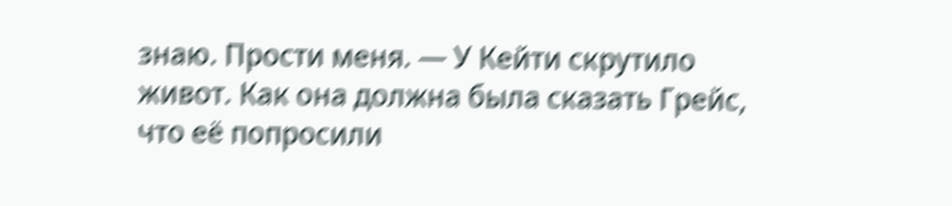знаю. Прости меня. — У Кейти скрутило живот. Как она должна была сказать Грейс, что её попросили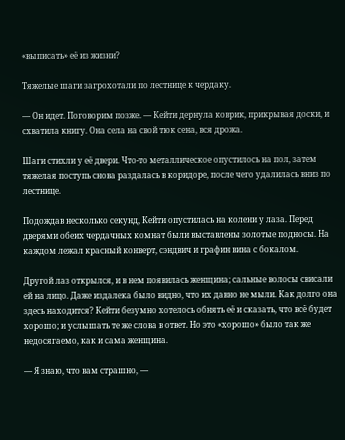«выписать» её из жизни?

Тяжелые шаги загрохотали по лестнице к чердаку.

— Он идет. Поговорим позже. — Кейти дернула коврик, прикрывая доски, и схватила книгу. Она села на свой тюк сена, вся дрожа.

Шаги стихли у её двери. Что-то металлическое опустилось на пол, затем тяжелая поступь снова раздалась в коридоре, после чего удалилась вниз по лестнице.

Подождав несколько секунд, Кейти опустилась на колени у лаза. Перед дверями обеих чердачных комнат были выставлены золотые подносы. На каждом лежал красный конверт, сэндвич и графин вина с бокалом.

Другой лаз открылся, и в нем появилась женщина; сальные волосы свисали ей на лицо. Даже издалека было видно, что их давно не мыли. Как долго она здесь находится? Кейти безумно хотелось обнять её и сказать, что всё будет хорошо; и услышать те же слова в ответ. Но это «хорошо» было так же недосягаемо, как и сама женщина.

— Я знаю, что вам страшно, —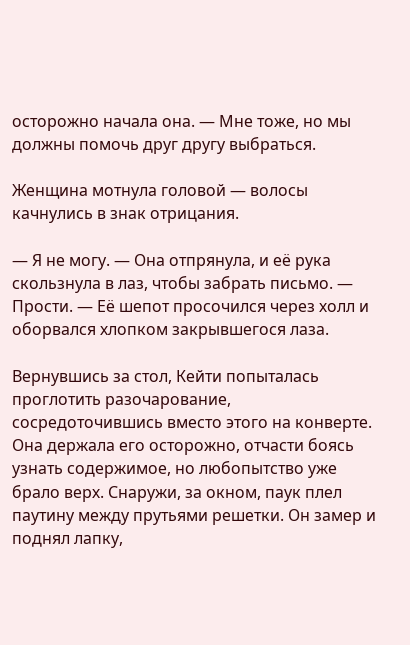осторожно начала она. — Мне тоже, но мы должны помочь друг другу выбраться.

Женщина мотнула головой — волосы качнулись в знак отрицания.

— Я не могу. — Она отпрянула, и её рука скользнула в лаз, чтобы забрать письмо. — Прости. — Её шепот просочился через холл и оборвался хлопком закрывшегося лаза.

Вернувшись за стол, Кейти попыталась проглотить разочарование, сосредоточившись вместо этого на конверте. Она держала его осторожно, отчасти боясь узнать содержимое, но любопытство уже брало верх. Снаружи, за окном, паук плел паутину между прутьями решетки. Он замер и поднял лапку,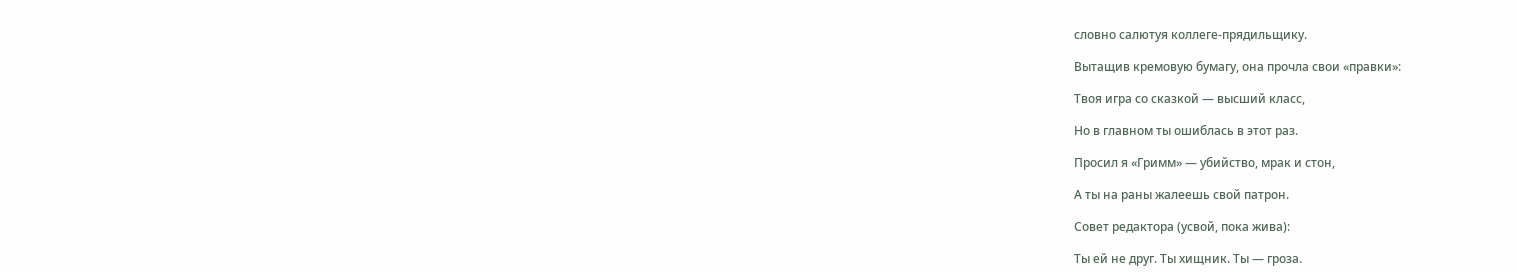словно салютуя коллеге-прядильщику.

Вытащив кремовую бумагу, она прочла свои «правки»:

Твоя игра со сказкой — высший класс,

Но в главном ты ошиблась в этот раз.

Просил я «Гримм» — убийство, мрак и стон,

А ты на раны жалеешь свой патрон.

Совет редактора (усвой, пока жива):

Ты ей не друг. Ты хищник. Ты — гроза.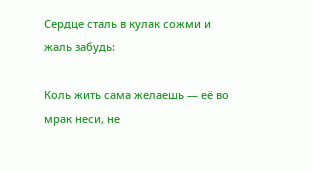Сердце сталь в кулак сожми и жаль забудь:

Коль жить сама желаешь — её во мрак неси, не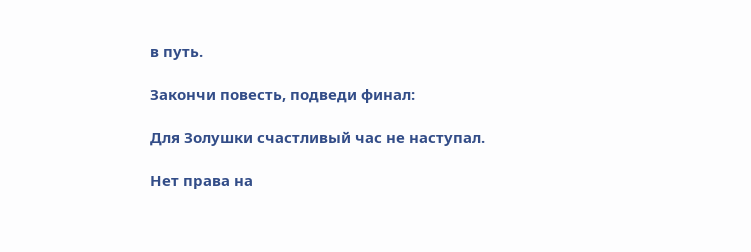в путь.

Закончи повесть, подведи финал:

Для Золушки счастливый час не наступал.

Нет права на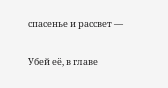спасенье и рассвет —

Убей её, в главе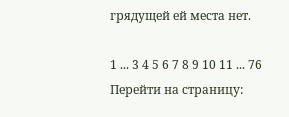грядущей ей места нет.

1 ... 3 4 5 6 7 8 9 10 11 ... 76
Перейти на страницу: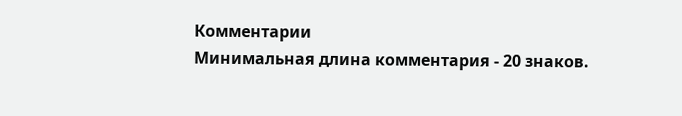Комментарии
Минимальная длина комментария - 20 знаков.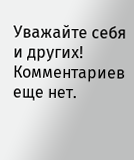Уважайте себя и других!
Комментариев еще нет.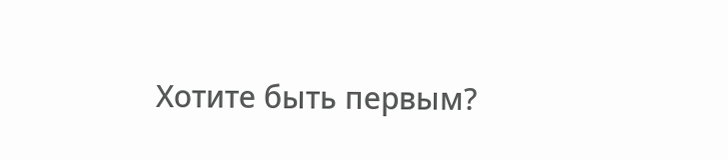Хотите быть первым?